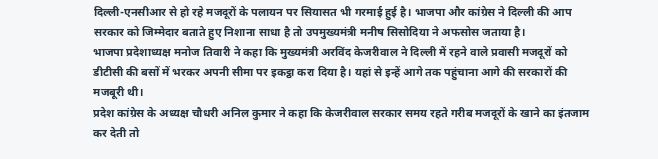दिल्ली-एनसीआर से हो रहे मजदूरों के पलायन पर सियासत भी गरमाई हुई है। भाजपा और कांग्रेस ने दिल्ली की आप सरकार को जिम्मेदार बताते हुए निशाना साधा है तो उपमुख्यमंत्री मनीष सिसोदिया ने अफसोस जताया है।
भाजपा प्रदेशाध्यक्ष मनोज तिवारी ने कहा कि मुख्यमंत्री अरविंद केजरीवाल ने दिल्ली में रहने वाले प्रवासी मजदूरों को डीटीसी की बसों में भरकर अपनी सीमा पर इकट्ठा करा दिया है। यहां से इन्हें आगे तक पहुंचाना आगे की सरकारों की मजबूरी थी।
प्रदेश कांग्रेस के अध्यक्ष चौधरी अनिल कुमार ने कहा कि केजरीवाल सरकार समय रहते गरीब मजदूरों के खाने का इंतजाम कर देती तो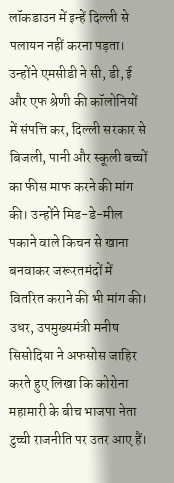लॉकडाउन में इन्हें दिल्ली से पलायन नहीं करना पड़ता।
उन्होंने एमसीडी ने सी, डी, ई और एफ श्रेणी की कॉलोनियों में संपत्ति कर, दिल्ली सरकार से बिजली, पानी और स्कूली बच्चों का फीस माफ करने की मांग की। उन्होंने मिड-डे-मील पकाने वाले किचन से खाना बनवाकर जरूरतमंदों में वितरित कराने की भी मांग की।
उधर, उपमुख्यमंत्री मनीष सिसोदिया ने अफसोस जाहिर करते हुए लिखा कि कोरोना महामारी के बीच भाजपा नेता टुच्ची राजनीति पर उतर आए हैं।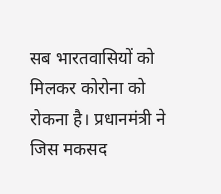सब भारतवासियों को मिलकर कोरोना को रोकना है। प्रधानमंत्री ने जिस मकसद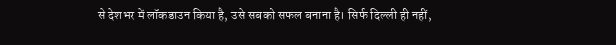से देशभर में लॉकडाउन किया है, उसे सबको सफल बनाना है। सिर्फ दिल्ली ही नहीं,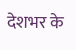देशभर के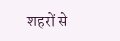शहरों से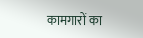कामगारों का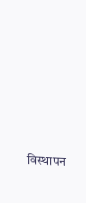विस्थापन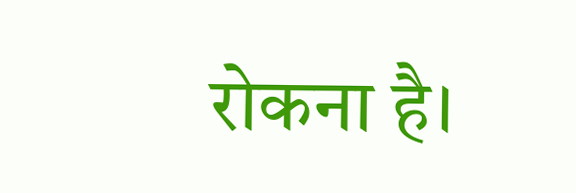रोकना है।